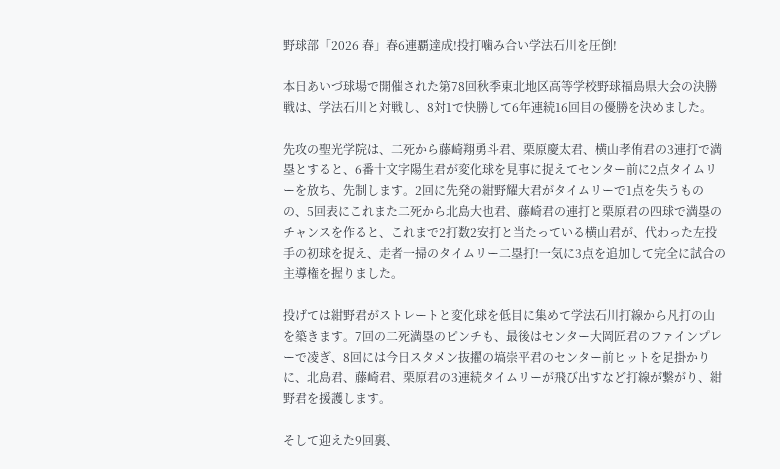野球部「2026 春」春6連覇達成!投打噛み合い学法石川を圧倒!

本日あいづ球場で開催された第78回秋季東北地区高等学校野球福島県大会の決勝戦は、学法石川と対戦し、8対1で快勝して6年連続16回目の優勝を決めました。

先攻の聖光学院は、二死から藤崎翔勇斗君、栗原慶太君、横山孝侑君の3連打で満塁とすると、6番十文字陽生君が変化球を見事に捉えてセンター前に2点タイムリーを放ち、先制します。2回に先発の紺野耀大君がタイムリーで1点を失うものの、5回表にこれまた二死から北島大也君、藤崎君の連打と栗原君の四球で満塁のチャンスを作ると、これまで2打数2安打と当たっている横山君が、代わった左投手の初球を捉え、走者一掃のタイムリー二塁打!一気に3点を追加して完全に試合の主導権を握りました。

投げては紺野君がストレートと変化球を低目に集めて学法石川打線から凡打の山を築きます。7回の二死満塁のピンチも、最後はセンター大岡匠君のファインプレーで凌ぎ、8回には今日スタメン抜擢の塙崇平君のセンター前ヒットを足掛かりに、北島君、藤崎君、栗原君の3連続タイムリーが飛び出すなど打線が繋がり、紺野君を援護します。

そして迎えた9回裏、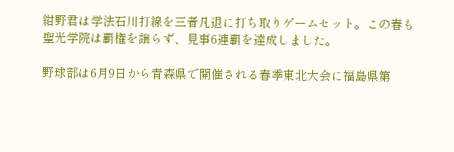紺野君は学法石川打線を三者凡退に打ち取りゲームセット。この春も聖光学院は覇権を譲らず、見事6連覇を達成しました。

野球部は6月9日から青森県で開催される春季東北大会に福島県第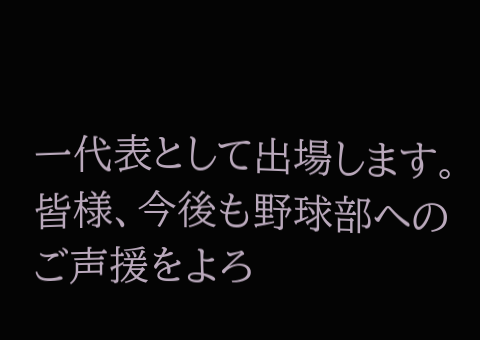一代表として出場します。皆様、今後も野球部へのご声援をよろ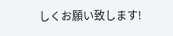しくお願い致します!